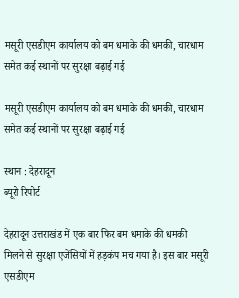मसूरी एसडीएम कार्यालय को बम धमाके की धमकी, चारधाम समेत कई स्थानों पर सुरक्षा बढ़ाई गई

मसूरी एसडीएम कार्यालय को बम धमाके की धमकी, चारधाम समेत कई स्थानों पर सुरक्षा बढ़ाई गई

स्थान : देहरादून
ब्यूरो रिपोर्ट

देहरादून उत्तराखंड में एक बार फिर बम धमाके की धमकी मिलने से सुरक्षा एजेंसियों में हड़कंप मच गया है। इस बार मसूरी एसडीएम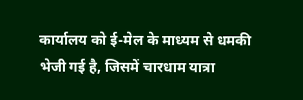कार्यालय को ई-मेल के माध्यम से धमकी भेजी गई है, जिसमें चारधाम यात्रा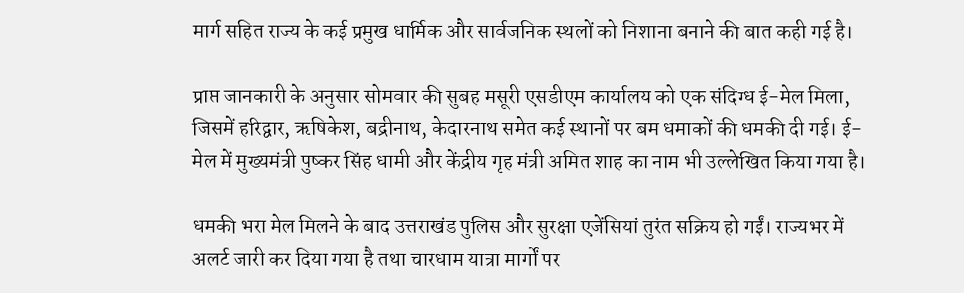मार्ग सहित राज्य के कई प्रमुख धार्मिक और सार्वजनिक स्थलों को निशाना बनाने की बात कही गई है।

प्राप्त जानकारी के अनुसार सोमवार की सुबह मसूरी एसडीएम कार्यालय को एक संदिग्ध ई-मेल मिला, जिसमें हरिद्वार, ऋषिकेश, बद्रीनाथ, केदारनाथ समेत कई स्थानों पर बम धमाकों की धमकी दी गई। ई-मेल में मुख्यमंत्री पुष्कर सिंह धामी और केंद्रीय गृह मंत्री अमित शाह का नाम भी उल्लेखित किया गया है।

धमकी भरा मेल मिलने के बाद उत्तराखंड पुलिस और सुरक्षा एजेंसियां तुरंत सक्रिय हो गईं। राज्यभर में अलर्ट जारी कर दिया गया है तथा चारधाम यात्रा मार्गों पर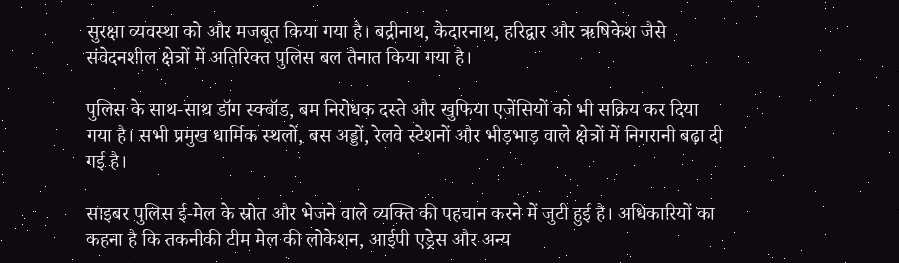सुरक्षा व्यवस्था को और मजबूत किया गया है। बद्रीनाथ, केदारनाथ, हरिद्वार और ऋषिकेश जैसे संवेदनशील क्षेत्रों में अतिरिक्त पुलिस बल तैनात किया गया है।

पुलिस के साथ-साथ डॉग स्क्वॉड, बम निरोधक दस्ते और खुफिया एजेंसियों को भी सक्रिय कर दिया गया है। सभी प्रमुख धार्मिक स्थलों, बस अड्डों, रेलवे स्टेशनों और भीड़भाड़ वाले क्षेत्रों में निगरानी बढ़ा दी गई है।

साइबर पुलिस ई-मेल के स्रोत और भेजने वाले व्यक्ति की पहचान करने में जुटी हुई है। अधिकारियों का कहना है कि तकनीकी टीम मेल की लोकेशन, आईपी एड्रेस और अन्य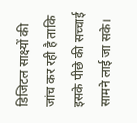डिजिटल साक्ष्यों की जांच कर रही है ताकि इसके पीछे की सच्चाई सामने लाई जा सके।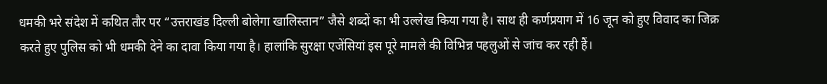धमकी भरे संदेश में कथित तौर पर “उत्तराखंड दिल्ली बोलेगा खालिस्तान” जैसे शब्दों का भी उल्लेख किया गया है। साथ ही कर्णप्रयाग में 16 जून को हुए विवाद का जिक्र करते हुए पुलिस को भी धमकी देने का दावा किया गया है। हालांकि सुरक्षा एजेंसियां इस पूरे मामले की विभिन्न पहलुओं से जांच कर रही हैं।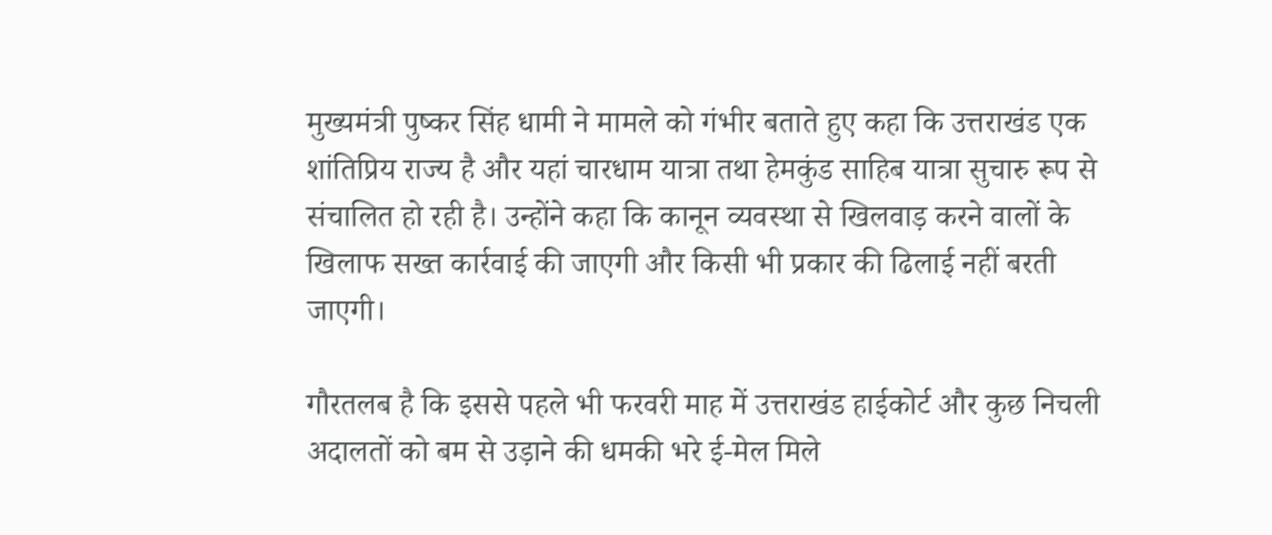मुख्यमंत्री पुष्कर सिंह धामी ने मामले को गंभीर बताते हुए कहा कि उत्तराखंड एक शांतिप्रिय राज्य है और यहां चारधाम यात्रा तथा हेमकुंड साहिब यात्रा सुचारु रूप से संचालित हो रही है। उन्होंने कहा कि कानून व्यवस्था से खिलवाड़ करने वालों के खिलाफ सख्त कार्रवाई की जाएगी और किसी भी प्रकार की ढिलाई नहीं बरती जाएगी।

गौरतलब है कि इससे पहले भी फरवरी माह में उत्तराखंड हाईकोर्ट और कुछ निचली अदालतों को बम से उड़ाने की धमकी भरे ई-मेल मिले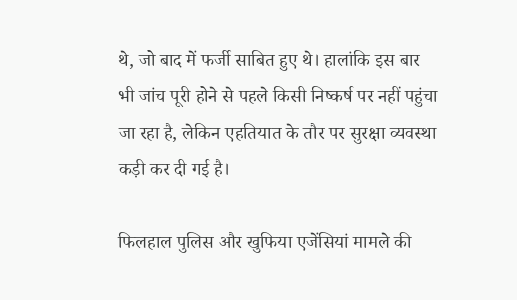थे, जो बाद में फर्जी साबित हुए थे। हालांकि इस बार भी जांच पूरी होने से पहले किसी निष्कर्ष पर नहीं पहुंचा जा रहा है, लेकिन एहतियात के तौर पर सुरक्षा व्यवस्था कड़ी कर दी गई है।

फिलहाल पुलिस और खुफिया एजेंसियां मामले की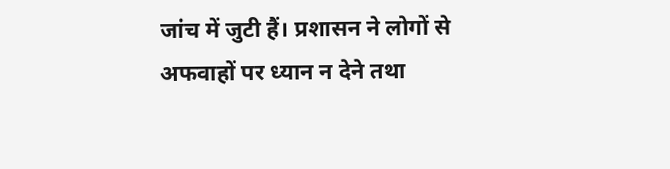जांच में जुटी हैं। प्रशासन ने लोगों से अफवाहों पर ध्यान न देने तथा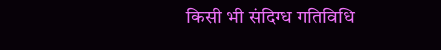किसी भी संदिग्ध गतिविधि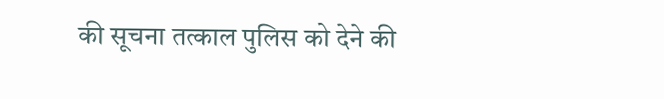की सूचना तत्काल पुलिस को देने की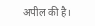अपील की है।